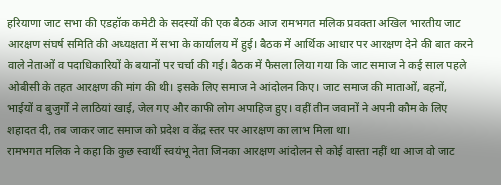हरियाणा जाट सभा की एडहॉक कमेटी के सदस्यों की एक बैठक आज रामभगत मलिक प्रवक्ता अखिल भारतीय जाट आरक्षण संघर्ष समिति की अध्यक्षता में सभा के कार्यालय में हुई। बैठक में आर्थिक आधार पर आरक्षण देने की बात करने वाले नेताओं व पदाधिकारियों के बयानों पर चर्चा की गई। बैठक में फैसला लिया गया कि जाट समाज ने कई साल पहले ओबीसी के तहत आरक्षण की मांग की थी। इसके लिए समाज ने आंदोलन किए। जाट समाज की माताओं, बहनों, भाईयों व बुजुर्गों ने लाठियां खाई, जेल गए और काफी लोग अपाहिज हुए। वहीं तीन जवानों ने अपनी कौम के लिए शहादत दी, तब जाकर जाट समाज को प्रदेश व केंद्र स्तर पर आरक्षण का लाभ मिला था।
रामभगत मलिक ने कहा कि कुछ स्वार्थी स्वयंभू नेता जिनका आरक्षण आंदोलन से कोई वास्ता नहीं था आज वो जाट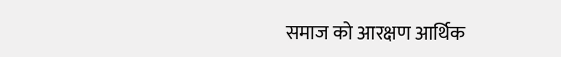समाज को आरक्षण आर्थिक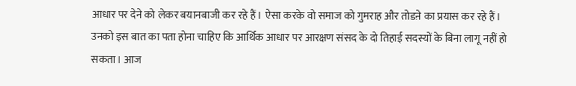आधार पर देने को लेकर बयानबाजी कर रहे हैं। ऐसा करके वो समाज को गुमराह और तोडऩे का प्रयास कर रहे हैं। उनको इस बात का पता होना चाहिए कि आर्थिक आधार पर आरक्षण संसद के दो तिहाई सदस्यों के बिना लागू नहीं हो सकता। आज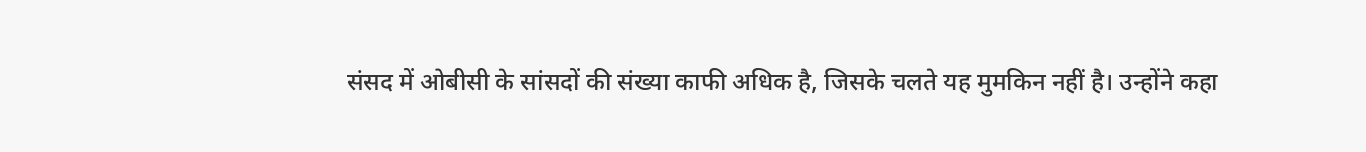संसद में ओबीसी के सांसदों की संख्या काफी अधिक है, जिसके चलते यह मुमकिन नहीं है। उन्होंने कहा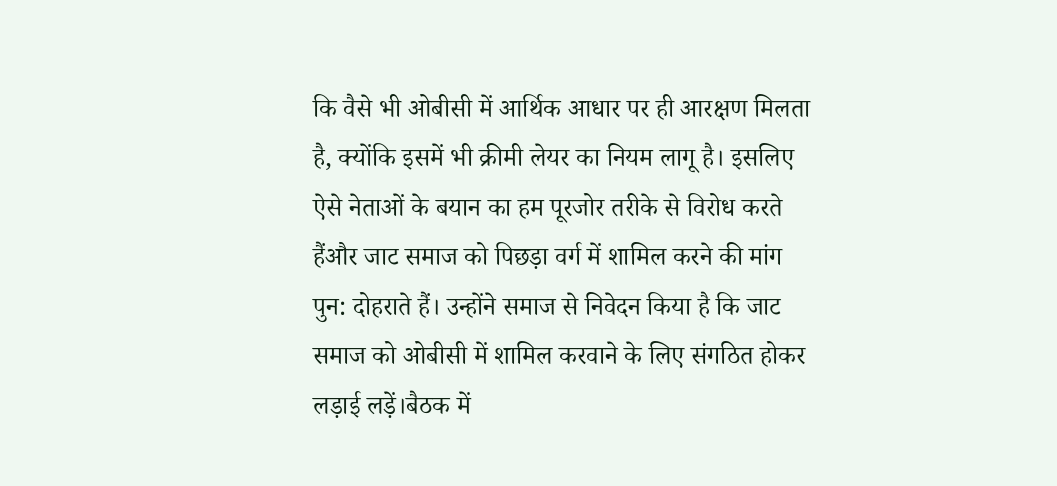कि वैसे भी ओबीसी में आर्थिक आधार पर ही आरक्षण मिलता है, क्योंकि इसमें भी क्रीमी लेयर का नियम लागू है। इसलिए ऐसे नेताओं के बयान का हम पूरजोर तरीके से विरोध करते हैंऔर जाट समाज को पिछड़ा वर्ग में शामिल करने की मांग पुन: दोहराते हैं। उन्होंने समाज से निवेदन किया है कि जाट समाज को ओबीसी में शामिल करवाने के लिए संगठित होकर लड़ाई लड़ें।बैठक में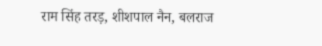राम सिंह तरड़, शीशपाल नैन, बलराज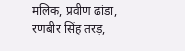मलिक, प्रवीण ढांडा, रणबीर सिंह तरड़,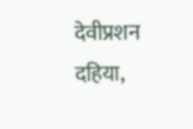देवीप्रशन दहिया,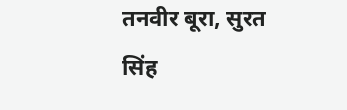तनवीर बूरा, सुरत सिंह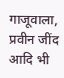गाजूवाला, प्रवीन जींद आदि भी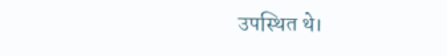उपस्थित थे।